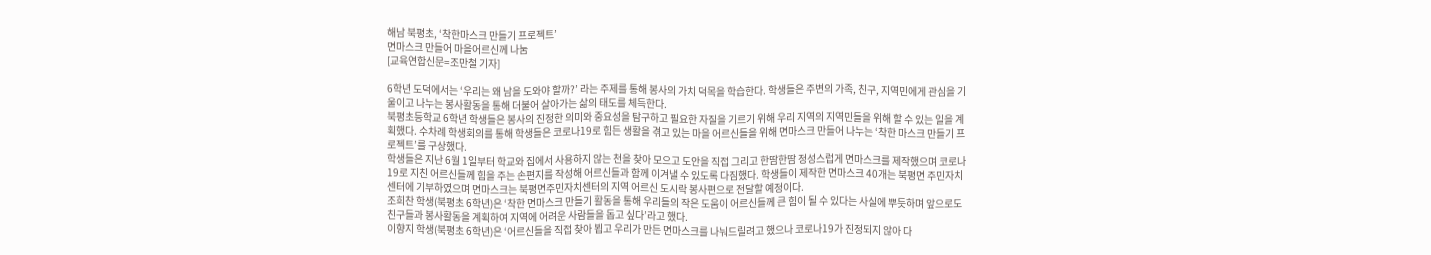해남 북평초, ‘착한마스크 만들기 프로젝트’
면마스크 만들어 마을어르신께 나눔
[교육연합신문=조만철 기자]

6학년 도덕에서는 ‘우리는 왜 남을 도와야 할까?’ 라는 주제를 통해 봉사의 가치 덕목을 학습한다. 학생들은 주변의 가족, 친구, 지역민에게 관심을 기울이고 나누는 봉사활동을 통해 더불어 살아가는 삶의 태도를 체득한다.
북평초등학교 6학년 학생들은 봉사의 진정한 의미와 중요성을 탐구하고 필요한 자질을 기르기 위해 우리 지역의 지역민들을 위해 할 수 있는 일을 계획했다. 수차례 학생회의를 통해 학생들은 코로나19로 힘든 생활을 겪고 있는 마을 어르신들을 위해 면마스크 만들어 나누는 ‘착한 마스크 만들기 프로젝트’를 구상했다.
학생들은 지난 6월 1일부터 학교와 집에서 사용하지 않는 천을 찾아 모으고 도안을 직접 그리고 한땀한땀 정성스럽게 면마스크를 제작했으며 코로나 19로 지친 어르신들께 힘을 주는 손편지를 작성해 어르신들과 함께 이겨낼 수 있도록 다짐했다. 학생들이 제작한 면마스크 40개는 북평면 주민자치센터에 기부하였으며 면마스크는 북평면주민자치센터의 지역 어르신 도시락 봉사편으로 전달할 예정이다.
조희찬 학생(북평초 6학년)은 ‘착한 면마스크 만들기 활동을 통해 우리들의 작은 도움이 어르신들께 큰 힘이 될 수 있다는 사실에 뿌듯하며 앞으로도 친구들과 봉사활동을 계획하여 지역에 어려운 사람들을 돕고 싶다’라고 했다.
이향지 학생(북평초 6학년)은 ‘어르신들을 직접 찾아 뵙고 우리가 만든 면마스크를 나눠드릴려고 했으나 코로나19가 진정되지 않아 다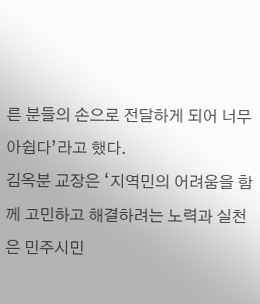른 분들의 손으로 전달하게 되어 너무 아쉽다’라고 했다.
김옥분 교장은 ‘지역민의 어려움을 함께 고민하고 해결하려는 노력과 실천은 민주시민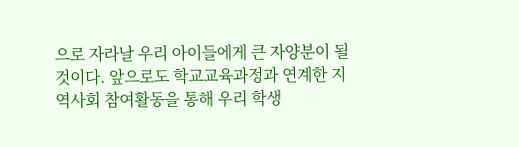으로 자라날 우리 아이들에게 큰 자양분이 될 것이다. 앞으로도 학교교육과정과 연계한 지역사회 참여활동을 통해 우리 학생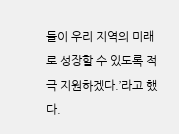들이 우리 지역의 미래로 성장할 수 있도록 적극 지원하겠다.’라고 했다.